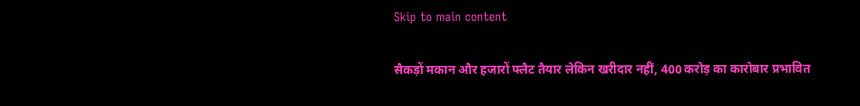Skip to main content

सैकड़ों मकान और हजारों फ्लैट तैयार लेकिन खरीदार नहीं, 400 करोड़ का कारोबार प्रभावित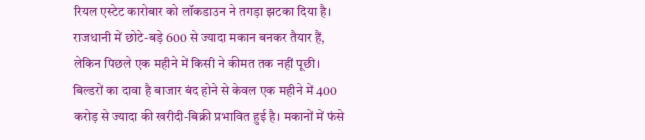रियल एस्टेट कारोबार को लॉकडाउन ने तगड़ा झटका दिया है। राजधानी में छोटे-बड़े 600 से ज्यादा मकान बनकर तैयार हैं, लेकिन पिछले एक महीने में किसी ने कीमत तक नहीं पूछी। बिल्डरों का दावा है बाजार बंद होने से केवल एक महीने में 400 करोड़ से ज्यादा की खरीदी-बिक्री प्रभावित हुई है। मकानों में फंसे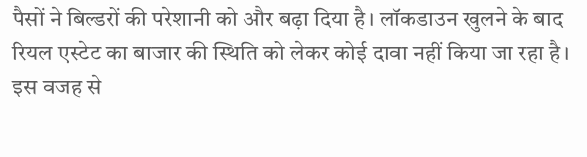पैसों ने बिल्डरों की परेशानी को और बढ़ा दिया है। लॉकडाउन खुलने के बाद रियल एस्टेट का बाजार की स्थिति को लेकर कोई दावा नहीं किया जा रहा है। इस वजह से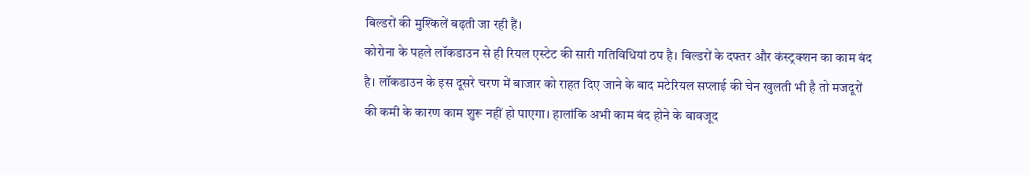बिल्डरों की मुश्किलें बढ़ती जा रही हैं।
कोरोना के पहले लॉकडाउन से ही रियल एस्टेट की सारी गतिविधियां ठप है। बिल्डरों के दफ्तर और कंस्ट्रक्शन का काम बंद है। लॉकडाउन के इस दूसरे चरण में बाजार को राहत दिए जाने के बाद मटेरियल सप्लाई की चेन खुलती भी है तो मजदूरों की कमी के कारण काम शुरू नहीं हो पाएगा। हालांकि अभी काम बंद होने के बावजूद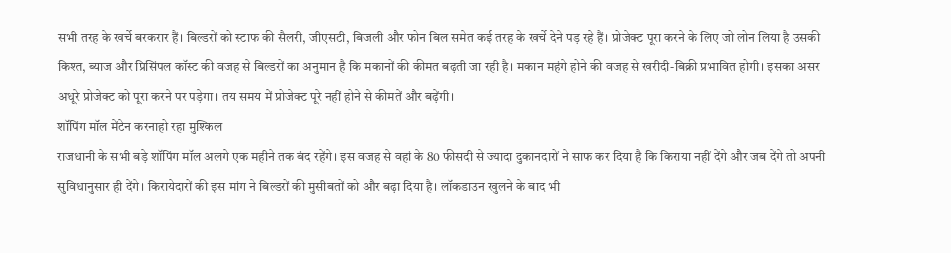सभी तरह के खर्चे बरकरार हैं। बिल्डरों को स्टाफ की सैलरी, जीएसटी, बिजली और फोन बिल समेत कई तरह के खर्चे देने पड़ रहे हैं। प्रोजेक्ट पूरा करने के लिए जो लोन लिया है उसकी किश्त, ब्याज और प्रिसिंपल कॉस्ट की वजह से बिल्डरों का अनुमान है कि मकानों की कीमत बढ़ती जा रही है। मकान महंगे होने की वजह से खरीदी-बिक्री प्रभावित होगी। इसका असर अधूरे प्रोजेक्ट को पूरा करने पर पड़ेगा। तय समय में प्रोजेक्ट पूरे नहीं होने से कीमतें और बढ़ेंगी।
शॉपिंग मॉल मेंटेन करनाहो रहा मुश्किल
राजधानी के सभी बड़े शॉपिंग मॉल अलगे एक महीने तक बंद रहेंगे। इस वजह से वहां के 80 फीसदी से ज्यादा दुकानदारों ने साफ कर दिया है कि किराया नहीं देंगे और जब देंगे तो अपनी सुविधानुसार ही देंगे। किरायेदारों की इस मांग ने बिल्डरों की मुसीबतों को और बढ़ा दिया है। लॉकडाउन खुलने के बाद भी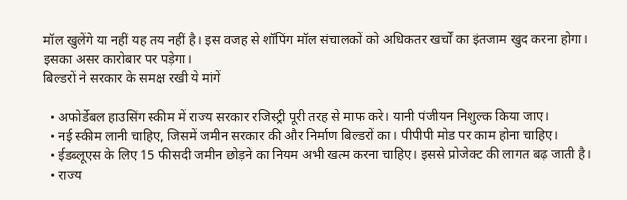मॉल खुलेंगे या नहीं यह तय नहीं है। इस वजह से शॉपिंग मॉल संचालकों को अधिकतर खर्चों का इंतजाम खुद करना होगा। इसका असर कारोबार पर पड़ेगा।
बिल्डरों ने सरकार के समक्ष रखी ये मांगें

  • अफोर्डेबल हाउसिंग स्कीम में राज्य सरकार रजिस्ट्री पूरी तरह से माफ करे। यानी पंजीयन निशुल्क किया जाए।
  • नई स्कीम लानी चाहिए, जिसमें जमीन सरकार की और निर्माण बिल्डरों का। पीपीपी मोड पर काम होना चाहिए।
  • ईडब्लूएस के लिए 15 फीसदी जमीन छोड़ने का नियम अभी खत्म करना चाहिए। इससे प्रोजेक्ट की लागत बढ़ जाती है।
  • राज्य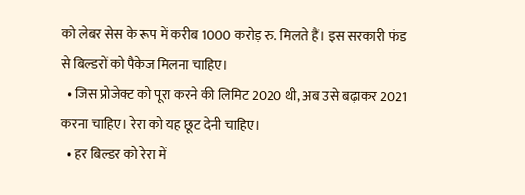को लेबर सेस के रूप में करीब 1000 करोड़ रु. मिलते हैं। इस सरकारी फंड से बिल्डरों को पैकेज मिलना चाहिए।
  • जिस प्रोजेक्ट को पूरा करने की लिमिट 2020 थी, अब उसे बढ़ाकर 2021 करना चाहिए। रेरा को यह छूट देनी चाहिए।
  • हर बिल्डर को रेरा में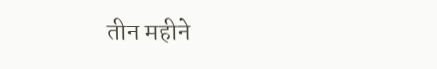तीन महीने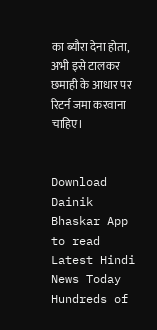का ब्यौरा देना होता, अभी इसे टालकर छमाही के आधार पर रिटर्न जमा करवाना चाहिए।


Download Dainik Bhaskar App to read Latest Hindi News Today
Hundreds of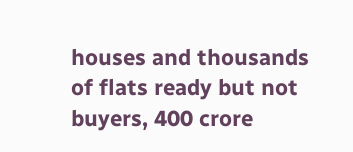houses and thousands of flats ready but not buyers, 400 crore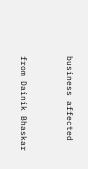business affected


from Dainik Bhaskar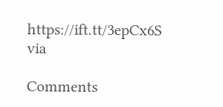https://ift.tt/3epCx6S
via

Comments